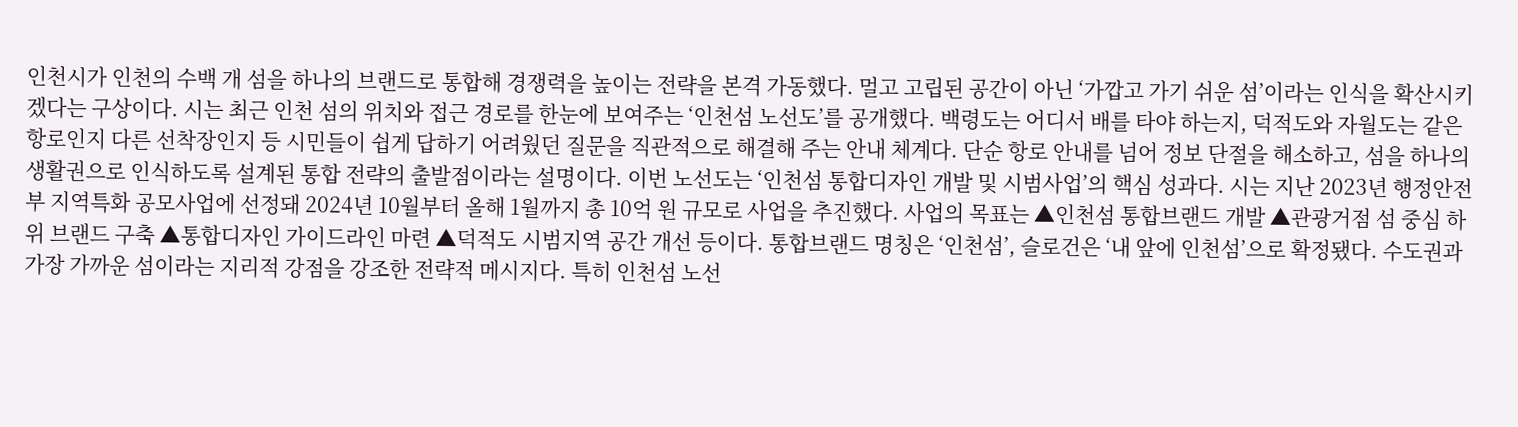인천시가 인천의 수백 개 섬을 하나의 브랜드로 통합해 경쟁력을 높이는 전략을 본격 가동했다. 멀고 고립된 공간이 아닌 ‘가깝고 가기 쉬운 섬’이라는 인식을 확산시키겠다는 구상이다. 시는 최근 인천 섬의 위치와 접근 경로를 한눈에 보여주는 ‘인천섬 노선도’를 공개했다. 백령도는 어디서 배를 타야 하는지, 덕적도와 자월도는 같은 항로인지 다른 선착장인지 등 시민들이 쉽게 답하기 어려웠던 질문을 직관적으로 해결해 주는 안내 체계다. 단순 항로 안내를 넘어 정보 단절을 해소하고, 섬을 하나의 생활권으로 인식하도록 설계된 통합 전략의 출발점이라는 설명이다. 이번 노선도는 ‘인천섬 통합디자인 개발 및 시범사업’의 핵심 성과다. 시는 지난 2023년 행정안전부 지역특화 공모사업에 선정돼 2024년 10월부터 올해 1월까지 총 10억 원 규모로 사업을 추진했다. 사업의 목표는 ▲인천섬 통합브랜드 개발 ▲관광거점 섬 중심 하위 브랜드 구축 ▲통합디자인 가이드라인 마련 ▲덕적도 시범지역 공간 개선 등이다. 통합브랜드 명칭은 ‘인천섬’, 슬로건은 ‘내 앞에 인천섬’으로 확정됐다. 수도권과 가장 가까운 섬이라는 지리적 강점을 강조한 전략적 메시지다. 특히 인천섬 노선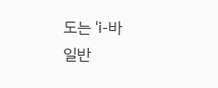도는 ‘i-바
일반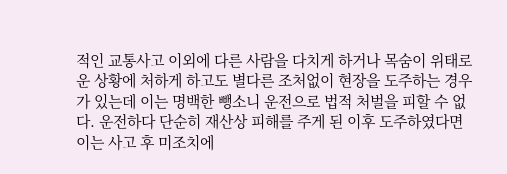적인 교통사고 이외에 다른 사람을 다치게 하거나 목숨이 위태로운 상황에 처하게 하고도 별다른 조처없이 현장을 도주하는 경우가 있는데 이는 명백한 뺑소니 운전으로 법적 처벌을 피할 수 없다. 운전하다 단순히 재산상 피해를 주게 된 이후 도주하였다면 이는 사고 후 미조치에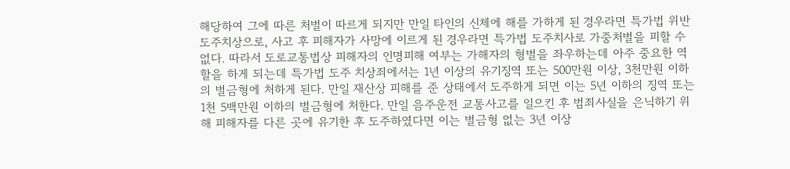해당하여 그에 따른 처벌이 따르게 되지만 만일 타인의 신체에 해를 가하게 된 경우라면 특가법 위반 도주치상으로, 사고 후 피해자가 사망에 이르게 된 경우라면 특가법 도주치사로 가중처벌을 피할 수 없다. 따라서 도로교통법상 피해자의 인명피해 여부는 가해자의 형벌을 좌우하는데 아주 중요한 역할을 하게 되는데 특가법 도주 치상죄에서는 1년 이상의 유기징역 또는 500만원 이상, 3천만원 이하의 벌금형에 처하게 된다. 만일 재산상 피해를 준 상태에서 도주하게 되면 이는 5년 이하의 징역 또는 1천 5백만원 이하의 벌금형에 처한다. 만일 음주운전 교통사고를 일으킨 후 범죄사실을 은닉하기 위해 피해자를 다른 곳에 유기한 후 도주하였다면 이는 벌금형 없는 3년 이상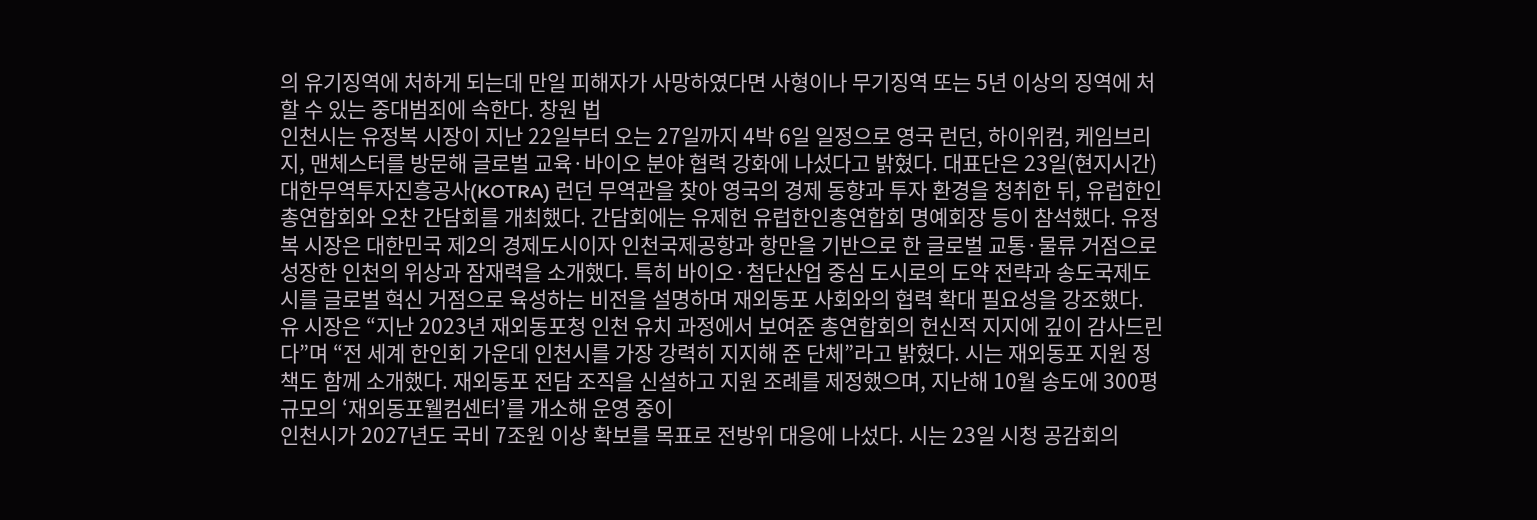의 유기징역에 처하게 되는데 만일 피해자가 사망하였다면 사형이나 무기징역 또는 5년 이상의 징역에 처할 수 있는 중대범죄에 속한다. 창원 법
인천시는 유정복 시장이 지난 22일부터 오는 27일까지 4박 6일 일정으로 영국 런던, 하이위컴, 케임브리지, 맨체스터를 방문해 글로벌 교육·바이오 분야 협력 강화에 나섰다고 밝혔다. 대표단은 23일(현지시간) 대한무역투자진흥공사(KOTRA) 런던 무역관을 찾아 영국의 경제 동향과 투자 환경을 청취한 뒤, 유럽한인총연합회와 오찬 간담회를 개최했다. 간담회에는 유제헌 유럽한인총연합회 명예회장 등이 참석했다. 유정복 시장은 대한민국 제2의 경제도시이자 인천국제공항과 항만을 기반으로 한 글로벌 교통·물류 거점으로 성장한 인천의 위상과 잠재력을 소개했다. 특히 바이오·첨단산업 중심 도시로의 도약 전략과 송도국제도시를 글로벌 혁신 거점으로 육성하는 비전을 설명하며 재외동포 사회와의 협력 확대 필요성을 강조했다. 유 시장은 “지난 2023년 재외동포청 인천 유치 과정에서 보여준 총연합회의 헌신적 지지에 깊이 감사드린다”며 “전 세계 한인회 가운데 인천시를 가장 강력히 지지해 준 단체”라고 밝혔다. 시는 재외동포 지원 정책도 함께 소개했다. 재외동포 전담 조직을 신설하고 지원 조례를 제정했으며, 지난해 10월 송도에 300평 규모의 ‘재외동포웰컴센터’를 개소해 운영 중이
인천시가 2027년도 국비 7조원 이상 확보를 목표로 전방위 대응에 나섰다. 시는 23일 시청 공감회의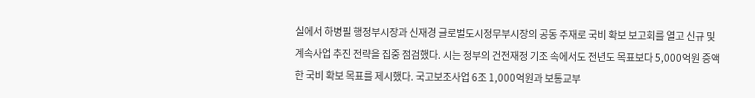실에서 하병필 행정부시장과 신재경 글로벌도시정무부시장의 공동 주재로 국비 확보 보고회를 열고 신규 및 계속사업 추진 전략을 집중 점검했다. 시는 정부의 건전재정 기조 속에서도 전년도 목표보다 5,000억원 증액한 국비 확보 목표를 제시했다. 국고보조사업 6조 1,000억원과 보통교부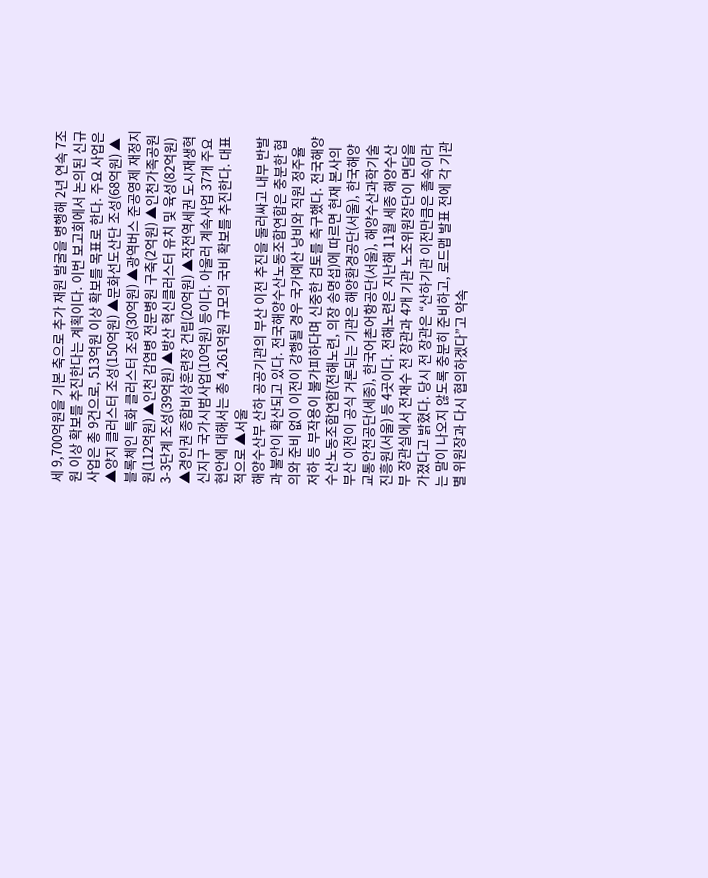세 9,700억원을 기본 축으로 추가 재원 발굴을 병행해 2년 연속 7조원 이상 확보를 추진한다는 계획이다. 이번 보고회에서 논의된 신규사업은 총 9건으로, 513억원 이상 확보를 목표로 한다. 주요 사업은 ▲양지 클러스터 조성(150억원) ▲문화선도산단 조성(68억원) ▲블록체인 특화 클러스터 조성(30억원) ▲광역버스 준공영제 재정지원(112억원) ▲인천 감염병 전문병원 구축(2억원) ▲인천가족공원 3-3단계 조성(39억원) ▲방산 혁신클러스터 유치 및 육성(82억원) ▲경인권 종합비상훈련장 건립(20억원) ▲작전역세권 도시재생혁신지구 국가시범사업(10억원) 등이다. 아울러 계속사업 37개 주요 현안에 대해서는 총 4,261억원 규모의 국비 확보를 추진한다. 대표적으로 ▲서울
해양수산부 산하 공공기관의 부산 이전 추진을 둘러싸고 내부 반발과 불안이 확산되고 있다. 전국해양수산노동조합연합은 충분한 협의와 준비 없이 이전이 강행될 경우 국가예산 낭비와 직원 정주율 저하 등 부작용이 불가피하다며 신중한 검토를 촉구했다. 전국해양수산노동조합연합(전해노련, 의장 송명섭)에 따르면 현재 본사의 부산 이전이 공식 거론되는 기관은 해양환경공단(서울), 한국해양교통안전공단(세종), 한국어촌어항공단(서울), 해양수산과학기술진흥원(서울) 등 4곳이다. 전해노련은 지난해 11월 세종 해양수산부 장관실에서 전재수 전 장관과 4개 기관 노조위원장단이 면담을 가졌다고 밝혔다. 당시 전 장관은 “산하기관 이전만큼은 졸속이라는 말이 나오지 않도록 충분히 준비하고, 로드맵 발표 전에 각 기관별 위원장과 다시 협의하겠다”고 약속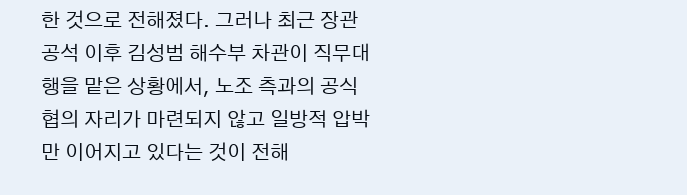한 것으로 전해졌다. 그러나 최근 장관 공석 이후 김성범 해수부 차관이 직무대행을 맡은 상황에서, 노조 측과의 공식 협의 자리가 마련되지 않고 일방적 압박만 이어지고 있다는 것이 전해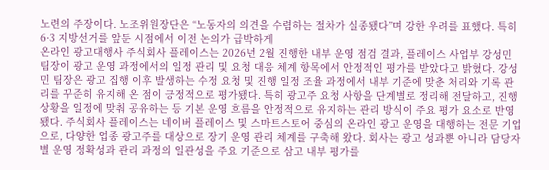노련의 주장이다. 노조위원장단은 “노동자의 의견을 수렴하는 절차가 실종됐다”며 강한 우려를 표했다. 특히 6·3 지방선거를 앞둔 시점에서 이전 논의가 급박하게
온라인 광고대행사 주식회사 플레이스는 2026년 2월 진행한 내부 운영 점검 결과, 플레이스 사업부 강성민 팀장이 광고 운영 과정에서의 일정 관리 및 요청 대응 체계 항목에서 안정적인 평가를 받았다고 밝혔다. 강성민 팀장은 광고 집행 이후 발생하는 수정 요청 및 진행 일정 조율 과정에서 내부 기준에 맞춘 처리와 기록 관리를 꾸준히 유지해 온 점이 긍정적으로 평가됐다. 특히 광고주 요청 사항을 단계별로 정리해 전달하고, 진행 상황을 일정에 맞춰 공유하는 등 기본 운영 흐름을 안정적으로 유지하는 관리 방식이 주요 평가 요소로 반영됐다. 주식회사 플레이스는 네이버 플레이스 및 스마트스토어 중심의 온라인 광고 운영을 대행하는 전문 기업으로, 다양한 업종 광고주를 대상으로 장기 운영 관리 체계를 구축해 왔다. 회사는 광고 성과뿐 아니라 담당자별 운영 정확성과 관리 과정의 일관성을 주요 기준으로 삼고 내부 평가를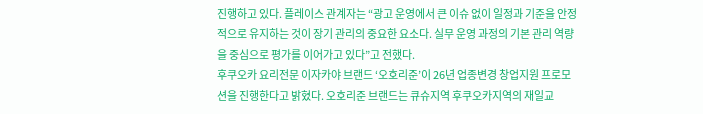진행하고 있다. 플레이스 관계자는 “광고 운영에서 큰 이슈 없이 일정과 기준을 안정적으로 유지하는 것이 장기 관리의 중요한 요소다. 실무 운영 과정의 기본 관리 역량을 중심으로 평가를 이어가고 있다”고 전했다.
후쿠오카 요리전문 이자카야 브랜드 ‘오호리준’이 26년 업종변경 창업지원 프로모션을 진행한다고 밝혔다. 오호리준 브랜드는 큐슈지역 후쿠오카지역의 재일교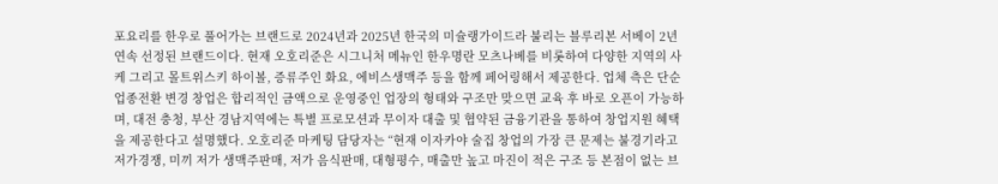포요리를 한우로 풀어가는 브랜드로 2024년과 2025년 한국의 미슐랭가이드라 불리는 블루리본 서베이 2년 연속 선정된 브랜드이다. 현재 오호리준은 시그니처 메뉴인 한우명란 모츠나베를 비롯하여 다양한 지역의 사케 그리고 몰트위스키 하이볼, 증류주인 화요, 에비스생맥주 등을 함께 페어링해서 제공한다. 업체 측은 단순 업종전환 변경 창업은 합리적인 금액으로 운영중인 업장의 형태와 구조만 맞으면 교육 후 바로 오픈이 가능하며, 대전 충청, 부산 경남지역에는 특별 프로모션과 무이자 대출 및 협약된 금융기관을 통하여 창업지원 혜택을 제공한다고 설명했다. 오호리준 마케팅 담당자는 “현재 이자카야 술집 창업의 가장 큰 문제는 불경기라고 저가경쟁, 미끼 저가 생맥주판매, 저가 음식판매, 대형평수, 매출만 높고 마진이 적은 구조 등 본점이 없는 브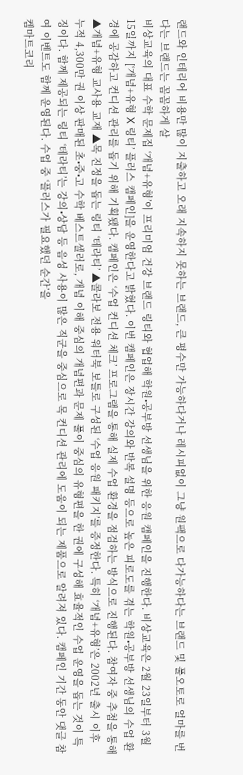랜드와 인테리어 비용만 많이 지출하고 오래 지속하지 못하는 브랜드, 큰 평수만 가능하다거나 레시피없이 그냥 원팩으로 다가능하다는 브랜드 및 풀오토로 얼마를 번다는 브랜드는 꼼꼼하게 살
비상교육의 대표 수학 문제집 ‘개념+유형’이 프리미엄 건강 브랜드 링티와 협업해 학원•공부방 선생님을 위한 응원 캠페인을 진행한다. 비상교육은 2월 23일부터 3월 15일까지 [‘개념+유형 X 링티’ 플러스 캠페인]을 운영한다고 밝혔다. 이번 캠페인은 장시간 강의와 반복 설명 등으로 높은 피로도를 겪는 학원•공부방 선생님의 수업 환경에 공감하고 컨디션 관리를 돕기 위해 기획됐다. 캠페인은 ‘수업 컨디션 체크’ 프로그램을 통해 실제 수업 환경을 점검하는 방식으로 진행된다. 참여자 중 추첨을 통해 ▲개념+유형 교사용 교재 ▲목 진정을 돕는 링티 ‘테라티’ ▲콜라보 전용 워터북 보틀로 구성된 ‘수업 응원 패키지’를 증정한다. 특히 ‘개념+유형’은 2002년 출시 이후 누적 4,300만 권 이상 판매된 초•중•고 수학 베스트셀러로, 개념 이해 중심의 개념편과 문제 풀이 중심의 유형편을 한 권에 구성해 효율적인 수업 운영을 돕는 것이 특징이다. 함께 제공되는 링티 ‘테라티’는 강의•상담 등 음성 사용이 많은 직군을 중심으로 목 컨디션 관리에 도움이 되는 제품으로 알려져 있다. 캠페인 기간 동안 댓글 참여 이벤트도 함께 운영된다. 수업 중 ‘플러스가 필요했던 순간’을
켐마트코리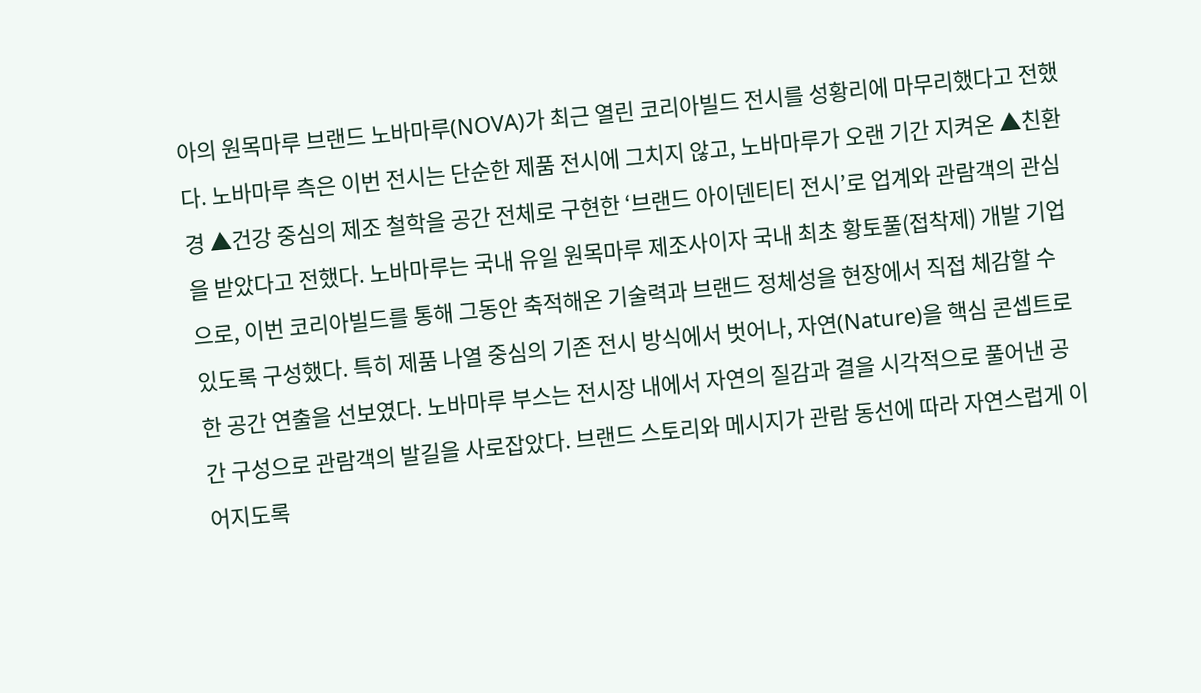아의 원목마루 브랜드 노바마루(NOVA)가 최근 열린 코리아빌드 전시를 성황리에 마무리했다고 전했다. 노바마루 측은 이번 전시는 단순한 제품 전시에 그치지 않고, 노바마루가 오랜 기간 지켜온 ▲친환경 ▲건강 중심의 제조 철학을 공간 전체로 구현한 ‘브랜드 아이덴티티 전시’로 업계와 관람객의 관심을 받았다고 전했다. 노바마루는 국내 유일 원목마루 제조사이자 국내 최초 황토풀(접착제) 개발 기업으로, 이번 코리아빌드를 통해 그동안 축적해온 기술력과 브랜드 정체성을 현장에서 직접 체감할 수 있도록 구성했다. 특히 제품 나열 중심의 기존 전시 방식에서 벗어나, 자연(Nature)을 핵심 콘셉트로 한 공간 연출을 선보였다. 노바마루 부스는 전시장 내에서 자연의 질감과 결을 시각적으로 풀어낸 공간 구성으로 관람객의 발길을 사로잡았다. 브랜드 스토리와 메시지가 관람 동선에 따라 자연스럽게 이어지도록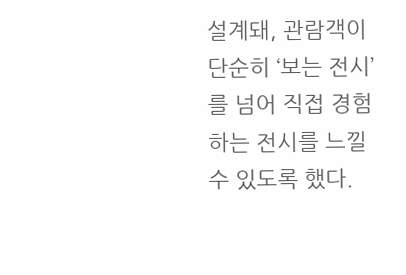설계돼, 관람객이 단순히 ‘보는 전시’를 넘어 직접 경험하는 전시를 느낄 수 있도록 했다.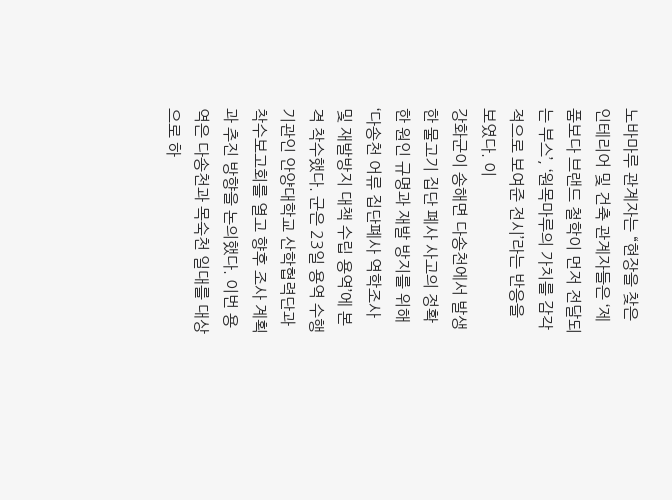노바마루 관계자는 “현장을 찾은 인테리어 및 건축 관계자들은 ‘제품보다 브랜드 철학이 먼저 전달되는 부스’, ‘원목마루의 가치를 감각적으로 보여준 전시’라는 반응을 보였다. 이
강화군이 송해면 다송천에서 발생한 물고기 집단 폐사 사고의 정확한 원인 규명과 재발 방지를 위해 ‘다송천 어류 집단폐사 역학조사 및 재발방지 대책 수립 용역’에 본격 착수했다. 군은 23일 용역 수행기관인 안양대학교 산학협력단과 착수보고회를 열고 향후 조사 계획과 추진 방향을 논의했다. 이번 용역은 다송천과 목숙천 일대를 대상으로 하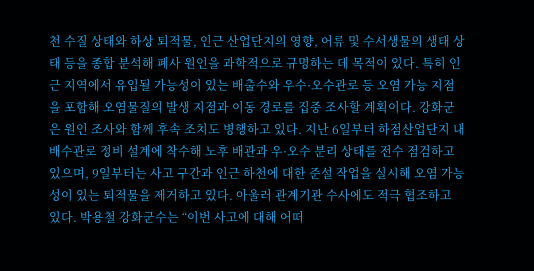천 수질 상태와 하상 퇴적물, 인근 산업단지의 영향, 어류 및 수서생물의 생태 상태 등을 종합 분석해 폐사 원인을 과학적으로 규명하는 데 목적이 있다. 특히 인근 지역에서 유입될 가능성이 있는 배출수와 우수·오수관로 등 오염 가능 지점을 포함해 오염물질의 발생 지점과 이동 경로를 집중 조사할 계획이다. 강화군은 원인 조사와 함께 후속 조치도 병행하고 있다. 지난 6일부터 하점산업단지 내 배수관로 정비 설계에 착수해 노후 배관과 우·오수 분리 상태를 전수 점검하고 있으며, 9일부터는 사고 구간과 인근 하천에 대한 준설 작업을 실시해 오염 가능성이 있는 퇴적물을 제거하고 있다. 아울러 관계기관 수사에도 적극 협조하고 있다. 박용철 강화군수는 “이번 사고에 대해 어떠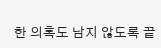한 의혹도 남지 않도록 끝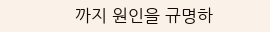까지 원인을 규명하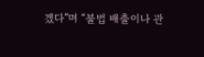겠다”며 “불법 배출이나 관